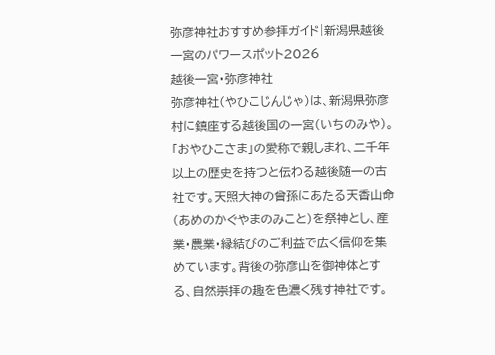弥彦神社おすすめ参拝ガイド|新潟県越後一宮のパワースポット2026
越後一宮・弥彦神社
弥彦神社(やひこじんじゃ)は、新潟県弥彦村に鎮座する越後国の一宮(いちのみや)。「おやひこさま」の愛称で親しまれ、二千年以上の歴史を持つと伝わる越後随一の古社です。天照大神の曾孫にあたる天香山命(あめのかぐやまのみこと)を祭神とし、産業・農業・縁結びのご利益で広く信仰を集めています。背後の弥彦山を御神体とする、自然崇拝の趣を色濃く残す神社です。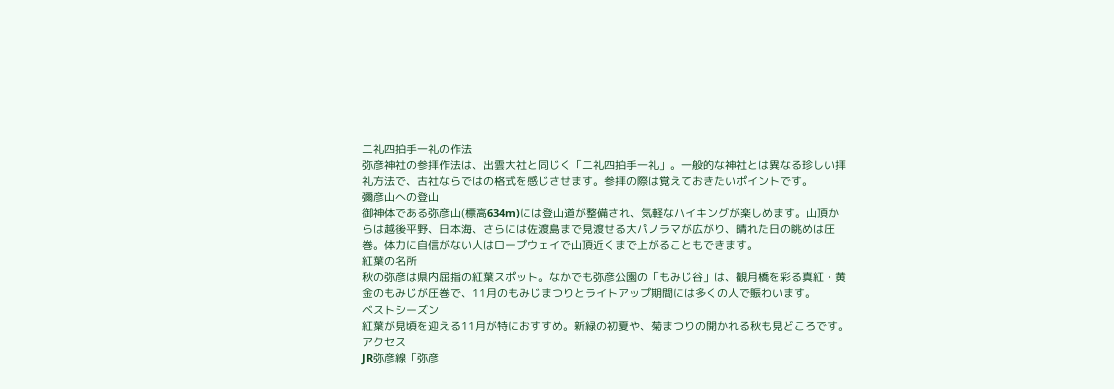二礼四拍手一礼の作法
弥彦神社の参拝作法は、出雲大社と同じく「二礼四拍手一礼」。一般的な神社とは異なる珍しい拝礼方法で、古社ならではの格式を感じさせます。参拝の際は覚えておきたいポイントです。
彌彦山への登山
御神体である弥彦山(標高634m)には登山道が整備され、気軽なハイキングが楽しめます。山頂からは越後平野、日本海、さらには佐渡島まで見渡せる大パノラマが広がり、晴れた日の眺めは圧巻。体力に自信がない人はロープウェイで山頂近くまで上がることもできます。
紅葉の名所
秋の弥彦は県内屈指の紅葉スポット。なかでも弥彦公園の「もみじ谷」は、観月橋を彩る真紅・黄金のもみじが圧巻で、11月のもみじまつりとライトアップ期間には多くの人で賑わいます。
ベストシーズン
紅葉が見頃を迎える11月が特におすすめ。新緑の初夏や、菊まつりの開かれる秋も見どころです。
アクセス
JR弥彦線「弥彦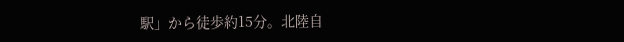駅」から徒歩約15分。北陸自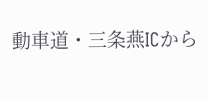動車道・三条燕ICから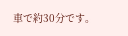車で約30分です。